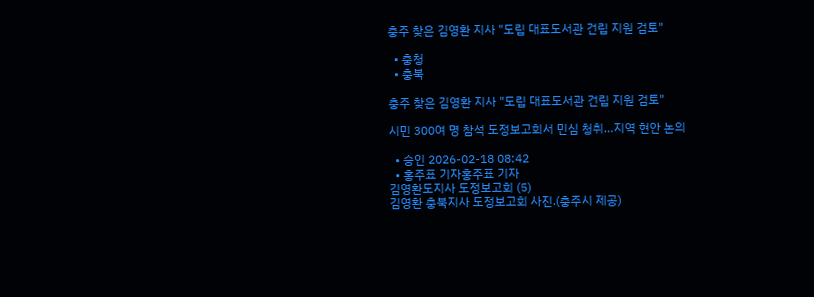충주 찾은 김영환 지사 "도립 대표도서관 건립 지원 검토"

  • 충청
  • 충북

충주 찾은 김영환 지사 "도립 대표도서관 건립 지원 검토"

시민 300여 명 참석 도정보고회서 민심 청취…지역 현안 논의

  • 승인 2026-02-18 08:42
  • 홍주표 기자홍주표 기자
김영환도지사 도정보고회 (5)
김영환 충북지사 도정보고회 사진.(충주시 제공)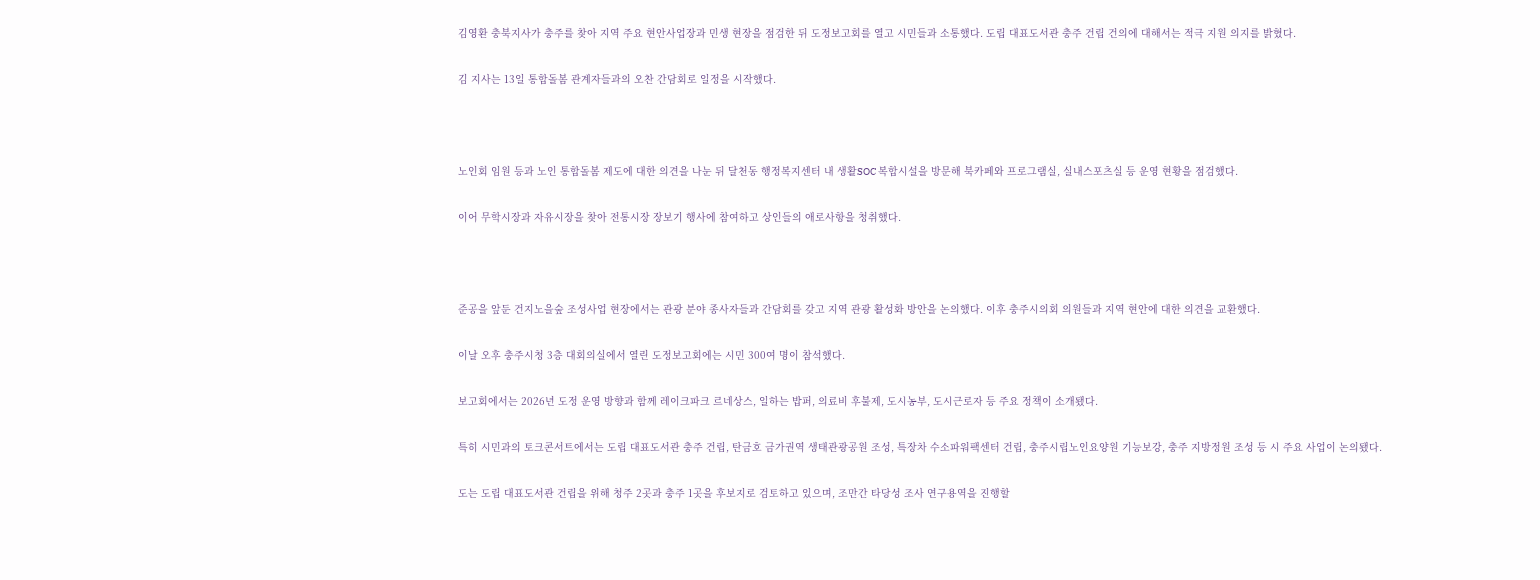김영환 충북지사가 충주를 찾아 지역 주요 현안사업장과 민생 현장을 점검한 뒤 도정보고회를 열고 시민들과 소통했다. 도립 대표도서관 충주 건립 건의에 대해서는 적극 지원 의지를 밝혔다.

김 지사는 13일 통합돌봄 관계자들과의 오찬 간담회로 일정을 시작했다.



노인회 임원 등과 노인 통합돌봄 제도에 대한 의견을 나눈 뒤 달천동 행정복지센터 내 생활SOC 복합시설을 방문해 북카페와 프로그램실, 실내스포츠실 등 운영 현황을 점검했다.

이어 무학시장과 자유시장을 찾아 전통시장 장보기 행사에 참여하고 상인들의 애로사항을 청취했다.



준공을 앞둔 건지노을숲 조성사업 현장에서는 관광 분야 종사자들과 간담회를 갖고 지역 관광 활성화 방안을 논의했다. 이후 충주시의회 의원들과 지역 현안에 대한 의견을 교환했다.

이날 오후 충주시청 3층 대회의실에서 열린 도정보고회에는 시민 300여 명이 참석했다.

보고회에서는 2026년 도정 운영 방향과 함께 레이크파크 르네상스, 일하는 밥퍼, 의료비 후불제, 도시농부, 도시근로자 등 주요 정책이 소개됐다.

특히 시민과의 토크콘서트에서는 도립 대표도서관 충주 건립, 탄금호 금가권역 생태관광공원 조성, 특장차 수소파워팩센터 건립, 충주시립노인요양원 기능보강, 충주 지방정원 조성 등 시 주요 사업이 논의됐다.

도는 도립 대표도서관 건립을 위해 청주 2곳과 충주 1곳을 후보지로 검토하고 있으며, 조만간 타당성 조사 연구용역을 진행할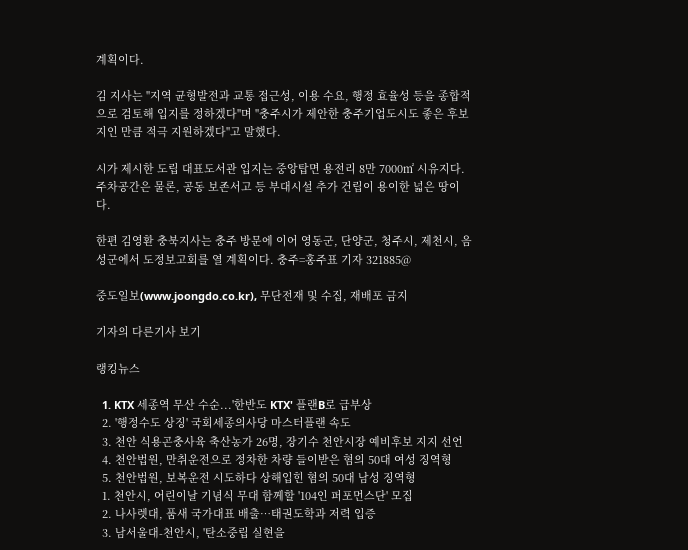계획이다.

김 지사는 "지역 균형발전과 교통 접근성, 이용 수요, 행정 효율성 등을 종합적으로 검토해 입지를 정하겠다"며 "충주시가 제안한 충주기업도시도 좋은 후보지인 만큼 적극 지원하겠다"고 말했다.

시가 제시한 도립 대표도서관 입지는 중앙탑면 용전리 8만 7000㎡ 시유지다. 주차공간은 물론, 공동 보존서고 등 부대시설 추가 건립이 용이한 넓은 땅이다.

한편 김영환 충북지사는 충주 방문에 이어 영동군, 단양군, 청주시, 제천시, 음성군에서 도정보고회를 열 계획이다. 충주=홍주표 기자 321885@

중도일보(www.joongdo.co.kr), 무단전재 및 수집, 재배포 금지

기자의 다른기사 보기

랭킹뉴스

  1. KTX 세종역 무산 수순...'한반도 KTX' 플랜B로 급부상
  2. '행정수도 상징' 국회세종의사당 마스터플랜 속도
  3. 천안 식용곤충사육 축산농가 26명, 장기수 천안시장 예비후보 지지 선언
  4. 천안법원, 만취운전으로 정차한 차량 들이받은 혐의 50대 여성 징역형
  5. 천안법원, 보복운전 시도하다 상해입힌 혐의 50대 남성 징역형
  1. 천안시, 어린이날 기념식 무대 함께할 '104인 퍼포먼스단' 모집
  2. 나사렛대, 품새 국가대표 배출…태권도학과 저력 입증
  3. 남서울대-천안시, '탄소중립 실현을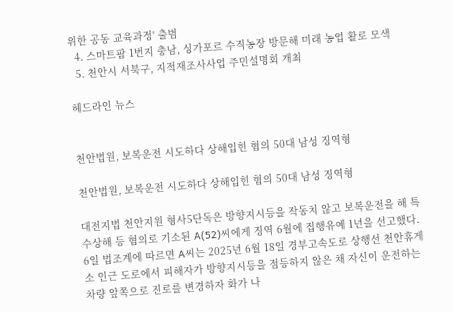위한 공동 교육과정' 출범
  4. 스마트팜 1번지 충남, 싱가포르 수직농장 방문해 미래 농업 활로 모색
  5. 천안시 서북구, 지적재조사사업 주민설명회 개최

헤드라인 뉴스


천안법원, 보복운전 시도하다 상해입힌 혐의 50대 남성 징역형

천안법원, 보복운전 시도하다 상해입힌 혐의 50대 남성 징역형

대전지법 천안지원 형사5단독은 방향지시등을 작동치 않고 보복운전을 해 특수상해 등 혐의로 기소된 A(52)씨에게 징역 6월에 집행유예 1년을 선고했다. 6일 법조계에 따르면 A씨는 2025년 6월 18일 경부고속도로 상행선 천안휴게소 인근 도로에서 피해자가 방향지시등을 점등하지 않은 채 자신이 운전하는 차량 앞쪽으로 진로를 변경하자 화가 나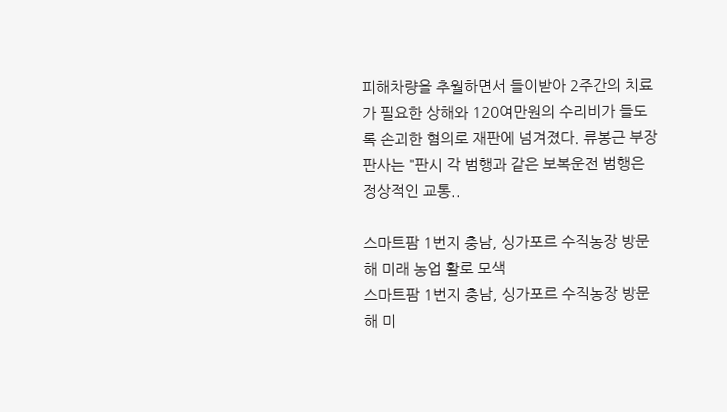피해차량을 추월하면서 들이받아 2주간의 치료가 필요한 상해와 120여만원의 수리비가 들도록 손괴한 혐의로 재판에 넘겨졌다. 류봉근 부장판사는 "판시 각 범행과 같은 보복운전 범행은 정상적인 교통..

스마트팜 1번지 충남, 싱가포르 수직농장 방문해 미래 농업 활로 모색
스마트팜 1번지 충남, 싱가포르 수직농장 방문해 미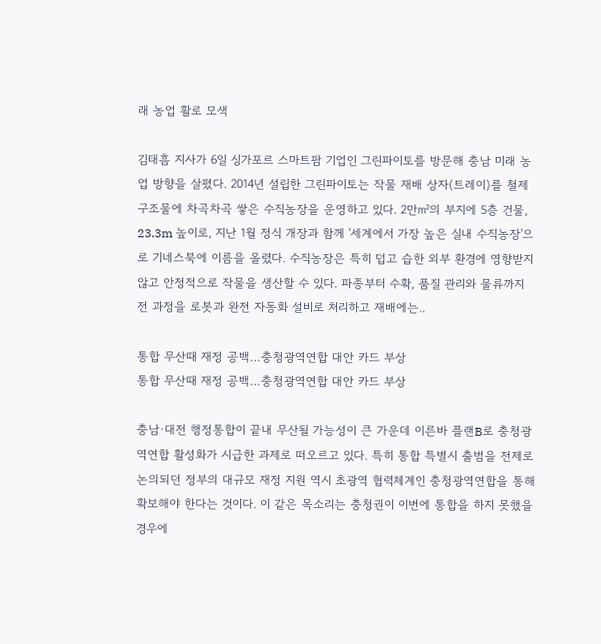래 농업 활로 모색

김태흠 지사가 6일 싱가포르 스마트팜 기업인 그린파이토를 방문해 충남 미래 농업 방향을 살폈다. 2014년 설립한 그린파이토는 작물 재배 상자(트레이)를 철제 구조물에 차곡차곡 쌓은 수직농장을 운영하고 있다. 2만㎡의 부지에 5층 건물, 23.3m 높이로, 지난 1월 정식 개장과 함께 '세계에서 가장 높은 실내 수직농장'으로 기네스북에 이름을 올렸다. 수직농장은 특히 덥고 습한 외부 환경에 영향받지 않고 안정적으로 작물을 생산할 수 있다. 파종부터 수확, 품질 관리와 물류까지 전 과정을 로봇과 완전 자동화 설비로 처리하고 재배에는..

통합 무산때 재정 공백…충청광역연합 대안 카드 부상
통합 무산때 재정 공백…충청광역연합 대안 카드 부상

충남·대전 행정통합이 끝내 무산될 가능성이 큰 가운데 이른바 플랜B로 충청광역연합 활성화가 시급한 과제로 떠오르고 있다. 특히 통합 특별시 출범을 전제로 논의되던 정부의 대규모 재정 지원 역시 초광역 협력체계인 충청광역연합을 통해 확보해야 한다는 것이다. 이 같은 목소리는 충청권이 이번에 통합을 하지 못했을 경우에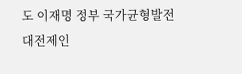도 이재명 정부 국가균형발전 대전제인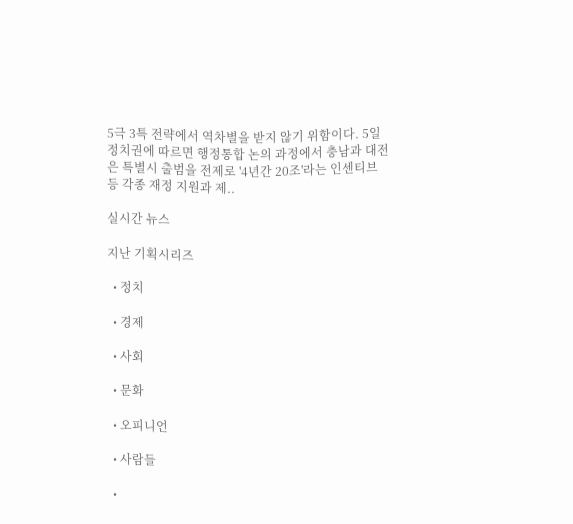5극 3특 전략에서 역차별을 받지 않기 위함이다. 5일 정치권에 따르면 행정통합 논의 과정에서 충남과 대전은 특별시 출범을 전제로 '4년간 20조'라는 인센티브 등 각종 재정 지원과 제..

실시간 뉴스

지난 기획시리즈

  • 정치

  • 경제

  • 사회

  • 문화

  • 오피니언

  • 사람들

  •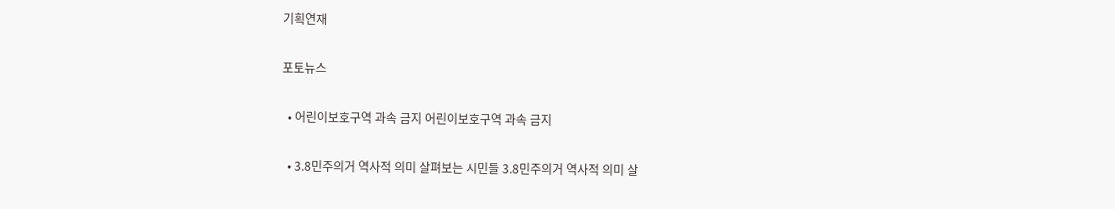기획연재

포토뉴스

  • 어린이보호구역 과속 금지 어린이보호구역 과속 금지

  • 3.8민주의거 역사적 의미 살펴보는 시민들 3.8민주의거 역사적 의미 살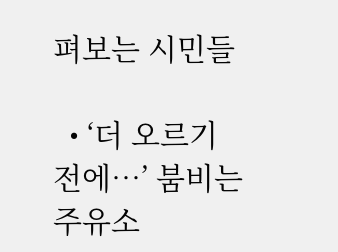펴보는 시민들

  • ‘더 오르기 전에…’ 붐비는 주유소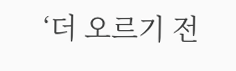‘더 오르기 전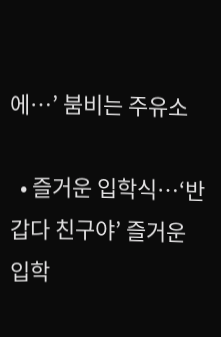에…’ 붐비는 주유소

  • 즐거운 입학식…‘반갑다 친구야’ 즐거운 입학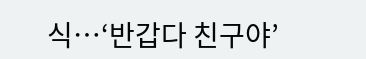식…‘반갑다 친구야’